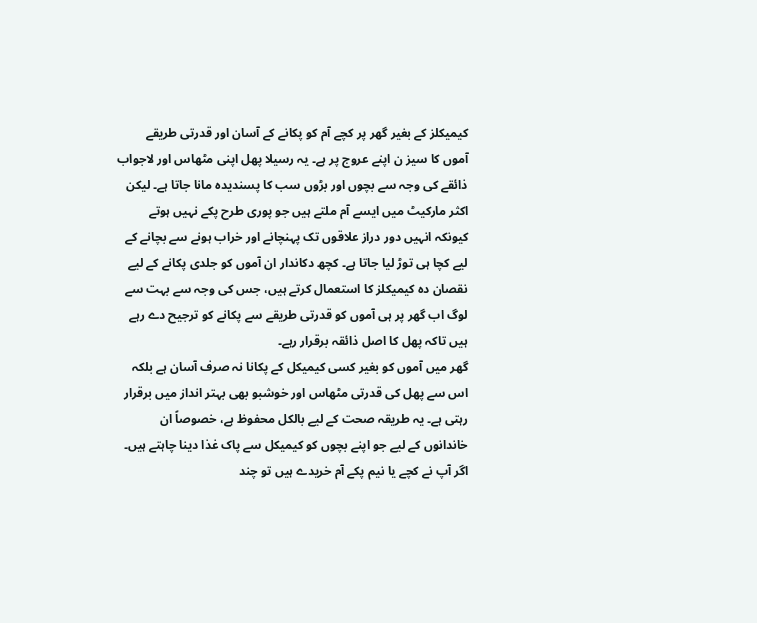کیمیکلز کے بغیر گھر پر کچے آم کو پکانے کے آسان اور قدرتی طریقے
آموں کا سیز ن اپنے عروج پر ہے۔ یہ رسیلا پھل اپنی مٹھاس اور لاجواب ذائقے کی وجہ سے بچوں اور بڑوں سب کا پسندیدہ مانا جاتا ہے۔ لیکن اکثر مارکیٹ میں ایسے آم ملتے ہیں جو پوری طرح پکے نہیں ہوتے کیونکہ انہیں دور دراز علاقوں تک پہنچانے اور خراب ہونے سے بچانے کے لیے کچا ہی توڑ لیا جاتا ہے۔ کچھ دکاندار ان آموں کو جلدی پکانے کے لیے نقصان دہ کیمیکلز کا استعمال کرتے ہیں، جس کی وجہ سے بہت سے لوگ اب گھر پر ہی آموں کو قدرتی طریقے سے پکانے کو ترجیح دے رہے ہیں تاکہ پھل کا اصل ذائقہ برقرار رہے۔
گھر میں آموں کو بغیر کسی کیمیکل کے پکانا نہ صرف آسان ہے بلکہ اس سے پھل کی قدرتی مٹھاس اور خوشبو بھی بہتر انداز میں برقرار رہتی ہے۔ یہ طریقہ صحت کے لیے بالکل محفوظ ہے، خصوصاً ان خاندانوں کے لیے جو اپنے بچوں کو کیمیکل سے پاک غذا دینا چاہتے ہیں۔
اگر آپ نے کچے یا نیم پکے آم خریدے ہیں تو چند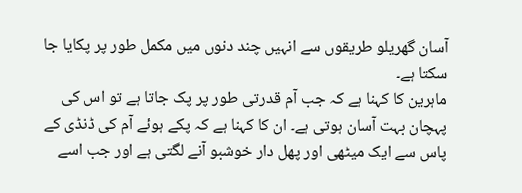آسان گھریلو طریقوں سے انہیں چند دنوں میں مکمل طور پر پکایا جا سکتا ہے۔
ماہرین کا کہنا ہے کہ جب آم قدرتی طور پر پک جاتا ہے تو اس کی پہچان بہت آسان ہوتی ہے۔ ان کا کہنا ہے کہ پکے ہوئے آم کی ڈنڈی کے پاس سے ایک میٹھی اور پھل دار خوشبو آنے لگتی ہے اور جب اسے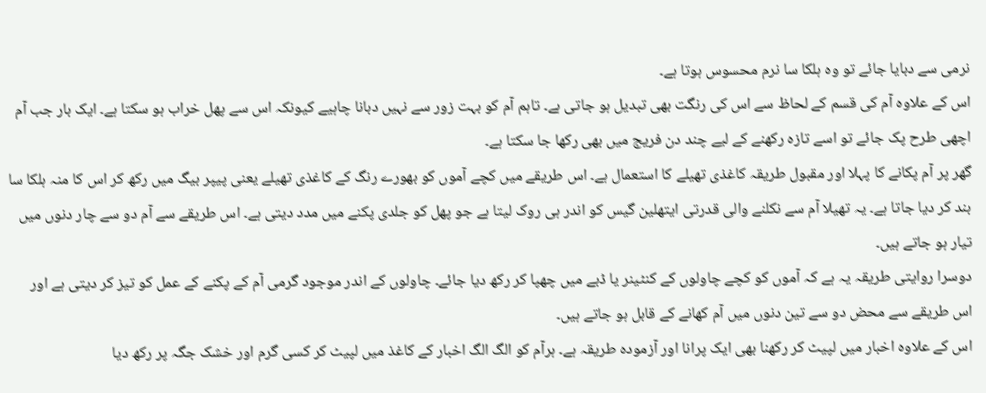نرمی سے دبایا جائے تو وہ ہلکا سا نرم محسوس ہوتا ہے۔
اس کے علاوہ آم کی قسم کے لحاظ سے اس کی رنگت بھی تبدیل ہو جاتی ہے۔ تاہم آم کو بہت زور سے نہیں دبانا چاہیے کیونکہ اس سے پھل خراب ہو سکتا ہے۔ ایک بار جب آم اچھی طرح پک جائے تو اسے تازہ رکھنے کے لیے چند دن فریج میں بھی رکھا جا سکتا ہے۔
گھر پر آم پکانے کا پہلا اور مقبول طریقہ کاغذی تھیلے کا استعمال ہے۔ اس طریقے میں کچے آموں کو بھورے رنگ کے کاغذی تھیلے یعنی پیپر بیگ میں رکھ کر اس کا منہ ہلکا سا بند کر دیا جاتا ہے۔ یہ تھیلا آم سے نکلنے والی قدرتی ایتھلین گیس کو اندر ہی روک لیتا ہے جو پھل کو جلدی پکنے میں مدد دیتی ہے۔ اس طریقے سے آم دو سے چار دنوں میں تیار ہو جاتے ہیں۔
دوسرا روایتی طریقہ یہ ہے کہ آموں کو کچے چاولوں کے کنٹینر یا ڈبے میں چھپا کر رکھ دیا جائے۔ چاولوں کے اندر موجود گرمی آم کے پکنے کے عمل کو تیز کر دیتی ہے اور اس طریقے سے محض دو سے تین دنوں میں آم کھانے کے قابل ہو جاتے ہیں۔
اس کے علاوہ اخبار میں لپیٹ کر رکھنا بھی ایک پرانا اور آزمودہ طریقہ ہے۔ ہرآم کو الگ الگ اخبار کے کاغذ میں لپیٹ کر کسی گرم اور خشک جگہ پر رکھ دیا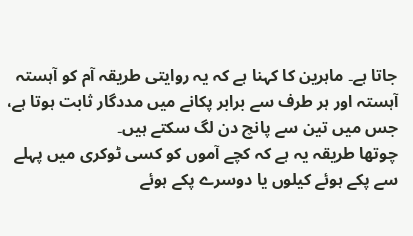جاتا ہے۔ ماہرین کا کہنا ہے کہ یہ روایتی طریقہ آم کو آہستہ آہستہ اور ہر طرف سے برابر پکانے میں مددگار ثابت ہوتا ہے، جس میں تین سے پانچ دن لگ سکتے ہیں۔
چوتھا طریقہ یہ ہے کہ کچے آموں کو کسی ٹوکری میں پہلے سے پکے ہوئے کیلوں یا دوسرے پکے ہوئے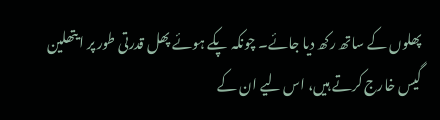پھلوں کے ساتھ رکھ دیا جائے۔ چونکہ پکے ہوئے پھل قدرتی طور پر ایتھلین گیس خارج کرتے ہیں، اس لیے ان کے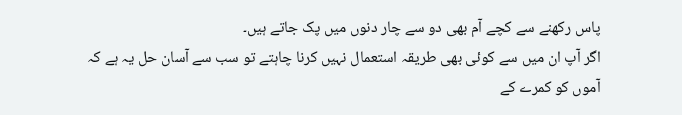پاس رکھنے سے کچے آم بھی دو سے چار دنوں میں پک جاتے ہیں۔
اگر آپ ان میں سے کوئی بھی طریقہ استعمال نہیں کرنا چاہتے تو سب سے آسان حل یہ ہے کہ آموں کو کمرے کے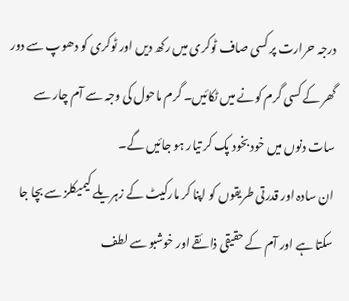درجہ حرارت پر کسی صاف ٹوکری میں رکھ دیں اور ٹوکری کو دھوپ سے دور گھر کے کسی گرم کونے میں ٹکائیں۔ گرم ماحول کی وجہ سے آم چار سے سات دنوں میں خود بخود پک کر تیار ہو جائیں گے۔
ان سادہ اور قدرتی طریقوں کو اپنا کر مارکیٹ کے زہریلے کیمیکلز سے بچا جا سکتا ہے اور آم کے حقیقی ذائقے اور خوشبو سے لطف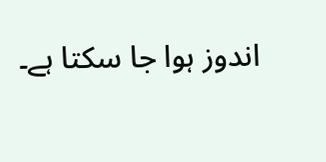اندوز ہوا جا سکتا ہے۔